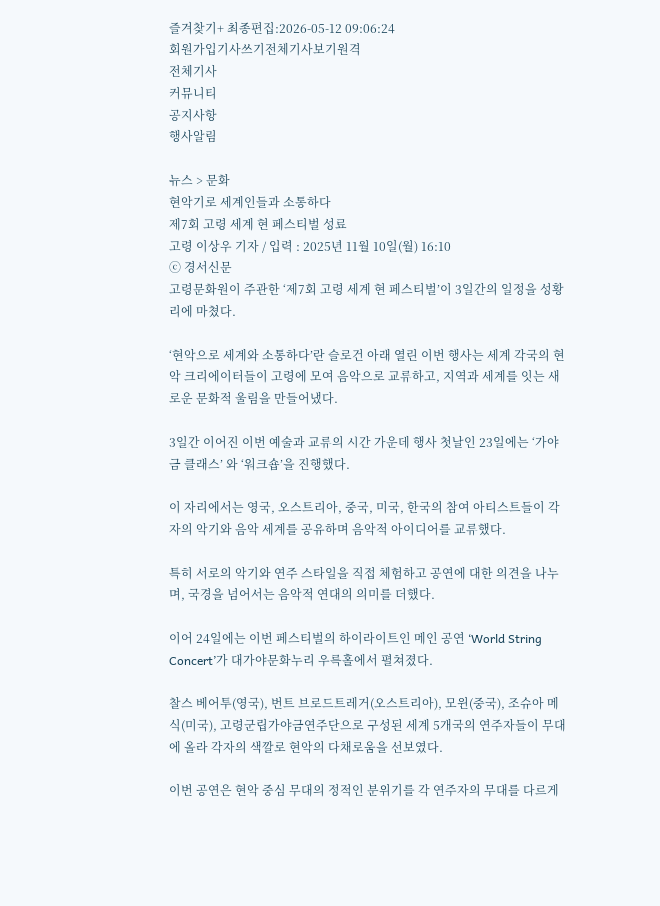즐겨찾기+ 최종편집:2026-05-12 09:06:24
회원가입기사쓰기전체기사보기원격
전체기사
커뮤니티
공지사항
행사알림

뉴스 > 문화
현악기로 세계인들과 소통하다
제7회 고령 세계 현 페스티벌 성료
고령 이상우 기자 / 입력 : 2025년 11월 10일(월) 16:10
ⓒ 경서신문
고령문화원이 주관한 ‘제7회 고령 세계 현 페스티벌’이 3일간의 일정을 성황리에 마쳤다.

‘현악으로 세계와 소통하다’란 슬로건 아래 열린 이번 행사는 세계 각국의 현악 크리에이터들이 고령에 모여 음악으로 교류하고, 지역과 세계를 잇는 새로운 문화적 울림을 만들어냈다.

3일간 이어진 이번 예술과 교류의 시간 가운데 행사 첫날인 23일에는 ‘가야금 클래스’ 와 ‘워크숍’을 진행했다.

이 자리에서는 영국, 오스트리아, 중국, 미국, 한국의 참여 아티스트들이 각자의 악기와 음악 세계를 공유하며 음악적 아이디어를 교류했다.

특히 서로의 악기와 연주 스타일을 직접 체험하고 공연에 대한 의견을 나누며, 국경을 넘어서는 음악적 연대의 의미를 더했다.

이어 24일에는 이번 페스티벌의 하이라이트인 메인 공연 ‘World String Concert’가 대가야문화누리 우륵홀에서 펼쳐졌다.

찰스 베어투(영국), 번트 브로드트레거(오스트리아), 모윈(중국), 조슈아 메식(미국), 고령군립가야금연주단으로 구성된 세계 5개국의 연주자들이 무대에 올라 각자의 색깔로 현악의 다채로움을 선보였다.

이번 공연은 현악 중심 무대의 정적인 분위기를 각 연주자의 무대를 다르게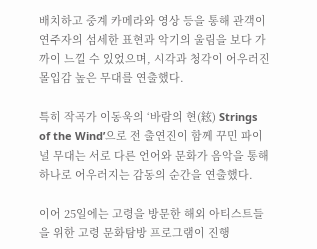배치하고 중계 카메라와 영상 등을 통해 관객이 연주자의 섬세한 표현과 악기의 울림을 보다 가까이 느낄 수 있었으며, 시각과 청각이 어우러진 몰입감 높은 무대를 연출했다.

특히 작곡가 이동욱의 ‘바람의 현(絃) Strings of the Wind’으로 전 출연진이 함께 꾸민 파이널 무대는 서로 다른 언어와 문화가 음악을 통해 하나로 어우러지는 감동의 순간을 연출했다.

이어 25일에는 고령을 방문한 해외 아티스트들을 위한 고령 문화탐방 프로그램이 진행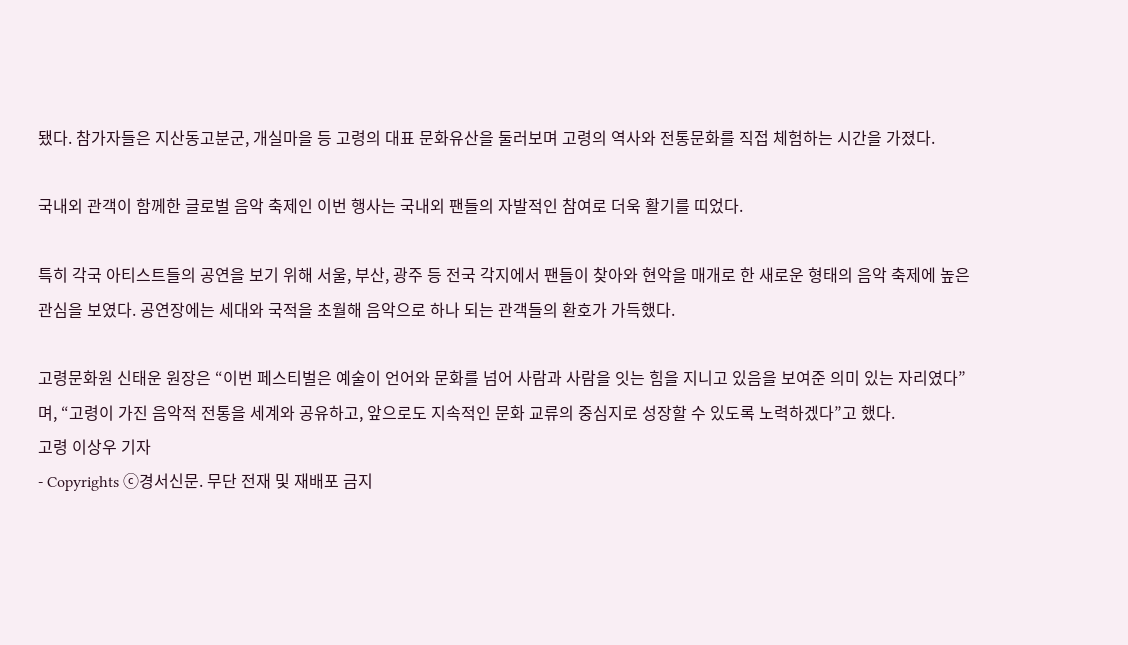됐다. 참가자들은 지산동고분군, 개실마을 등 고령의 대표 문화유산을 둘러보며 고령의 역사와 전통문화를 직접 체험하는 시간을 가졌다.

국내외 관객이 함께한 글로벌 음악 축제인 이번 행사는 국내외 팬들의 자발적인 참여로 더욱 활기를 띠었다.

특히 각국 아티스트들의 공연을 보기 위해 서울, 부산, 광주 등 전국 각지에서 팬들이 찾아와 현악을 매개로 한 새로운 형태의 음악 축제에 높은 관심을 보였다. 공연장에는 세대와 국적을 초월해 음악으로 하나 되는 관객들의 환호가 가득했다.

고령문화원 신태운 원장은 “이번 페스티벌은 예술이 언어와 문화를 넘어 사람과 사람을 잇는 힘을 지니고 있음을 보여준 의미 있는 자리였다”며, “고령이 가진 음악적 전통을 세계와 공유하고, 앞으로도 지속적인 문화 교류의 중심지로 성장할 수 있도록 노력하겠다”고 했다.
고령 이상우 기자
- Copyrights ⓒ경서신문. 무단 전재 및 재배포 금지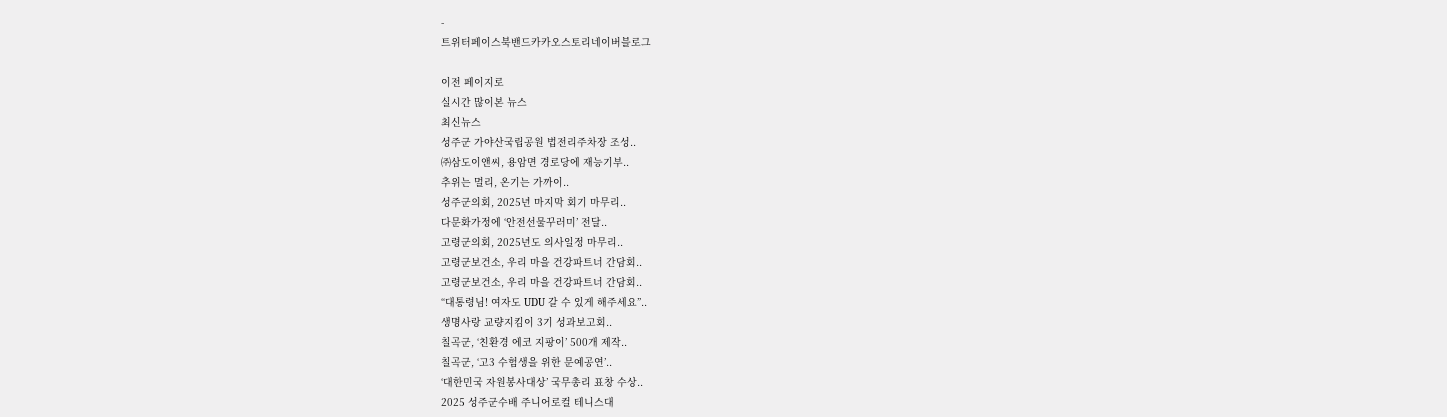-
트위터페이스북밴드카카오스토리네이버블로그

이전 페이지로
실시간 많이본 뉴스
최신뉴스
성주군 가야산국립공원 법전리주차장 조성..
㈜삼도이앤씨, 용암면 경로당에 재능기부..
추위는 멀리, 온기는 가까이..
성주군의회, 2025년 마지막 회기 마무리..
다문화가정에 ‘안전선물꾸러미’ 전달..
고령군의회, 2025년도 의사일정 마무리..
고령군보건소, 우리 마을 건강파트너 간담회..
고령군보건소, 우리 마을 건강파트너 간담회..
“대통령님! 여자도 UDU 갈 수 있게 해주세요”..
생명사랑 교량지킴이 3기 성과보고회..
칠곡군, ‘친환경 에코 지팡이’ 500개 제작..
칠곡군, ‘고3 수험생을 위한 문예공연’..
‘대한민국 자원봉사대상’ 국무총리 표창 수상..
2025 성주군수배 주니어로컬 테니스대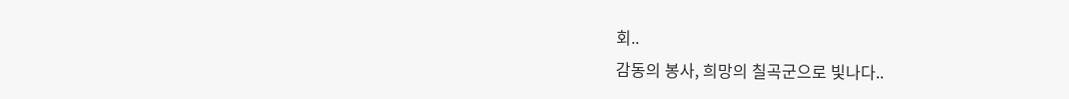회..
감동의 봉사, 희망의 칠곡군으로 빛나다..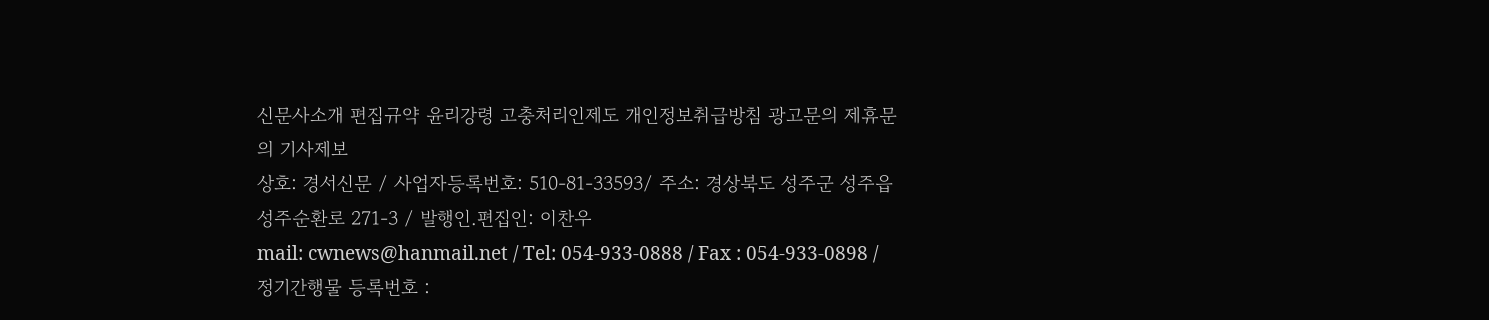신문사소개 편집규약 윤리강령 고충처리인제도 개인정보취급방침 광고문의 제휴문의 기사제보
상호: 경서신문 / 사업자등록번호: 510-81-33593/ 주소: 경상북도 성주군 성주읍 성주순환로 271-3 / 발행인.편집인: 이찬우
mail: cwnews@hanmail.net / Tel: 054-933-0888 / Fax : 054-933-0898 / 정기간행물 등록번호 :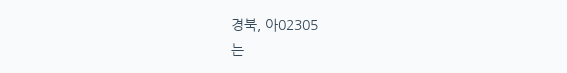경북, 아02305
는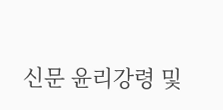신문 윤리강령 및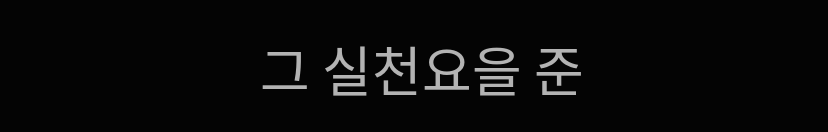그 실천요을 준